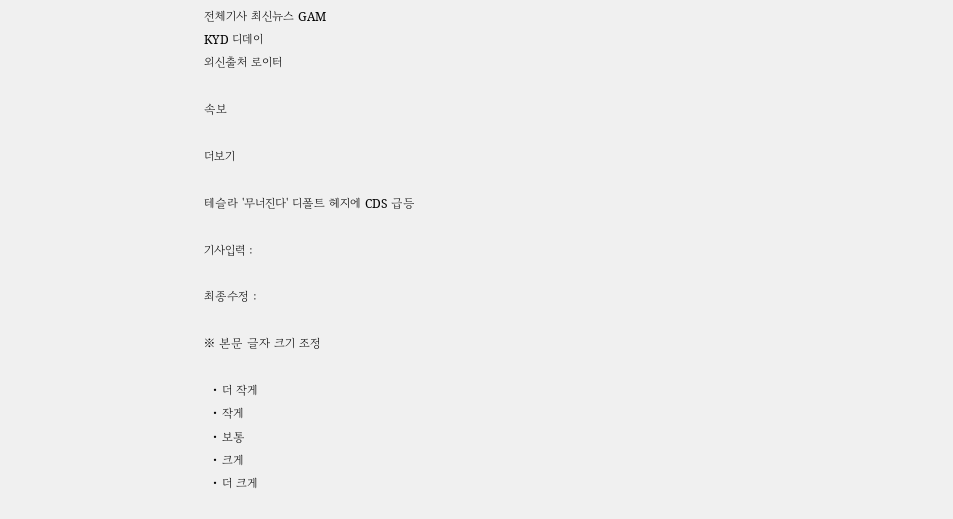전체기사 최신뉴스 GAM
KYD 디데이
외신출처 로이터

속보

더보기

테슬라 '무너진다' 디폴트 헤지에 CDS 급등

기사입력 :

최종수정 :

※ 본문 글자 크기 조정

  • 더 작게
  • 작게
  • 보통
  • 크게
  • 더 크게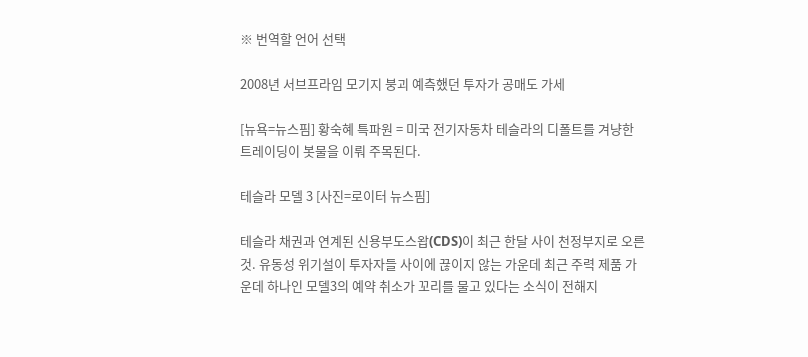※ 번역할 언어 선택

2008년 서브프라임 모기지 붕괴 예측했던 투자가 공매도 가세

[뉴욕=뉴스핌] 황숙혜 특파원 = 미국 전기자동차 테슬라의 디폴트를 겨냥한 트레이딩이 봇물을 이뤄 주목된다.

테슬라 모델 3 [사진=로이터 뉴스핌]

테슬라 채권과 연계된 신용부도스왑(CDS)이 최근 한달 사이 천정부지로 오른 것. 유동성 위기설이 투자자들 사이에 끊이지 않는 가운데 최근 주력 제품 가운데 하나인 모델3의 예약 취소가 꼬리를 물고 있다는 소식이 전해지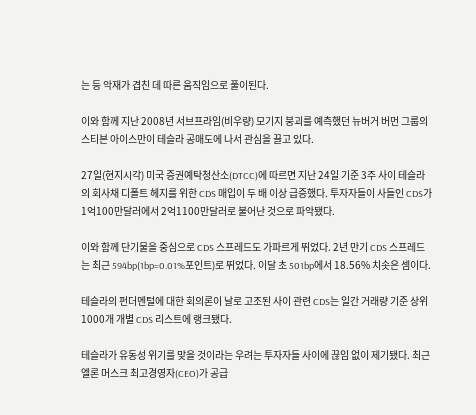는 등 악재가 겹친 데 따른 움직임으로 풀이된다.

이와 함께 지난 2008년 서브프라임(비우량) 모기지 붕괴를 예측했던 뉴버거 버먼 그룹의 스티븐 아이스만이 테슬라 공매도에 나서 관심을 끌고 있다.

27일(현지시각) 미국 증권예탁청산소(DTCC)에 따르면 지난 24일 기준 3주 사이 테슬라의 회사채 디폴트 헤지를 위한 CDS 매입이 두 배 이상 급증했다. 투자자들이 사들인 CDS가 1억100만달러에서 2억1100만달러로 불어난 것으로 파악됐다.

이와 함께 단기물을 중심으로 CDS 스프레드도 가파르게 뛰었다. 2년 만기 CDS 스프레드는 최근 594bp(1bp=0.01%포인트)로 뛰었다. 이달 초 501bp에서 18.56% 치솟은 셈이다.

테슬라의 펀더멘털에 대한 회의론이 날로 고조된 사이 관련 CDS는 일간 거래량 기준 상위 1000개 개별 CDS 리스트에 랭크됐다.

테슬라가 유동성 위기를 맞을 것이라는 우려는 투자자들 사이에 끊임 없이 제기됐다. 최근 엘론 머스크 최고경영자(CEO)가 공급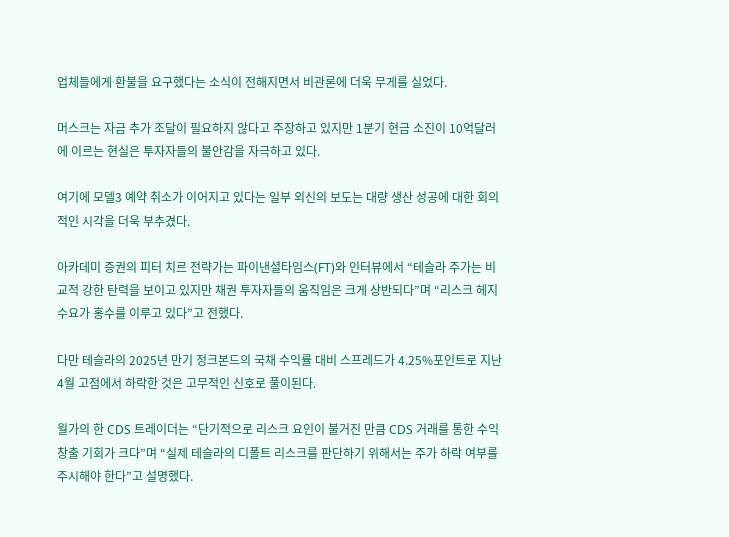업체들에게 환불을 요구했다는 소식이 전해지면서 비관론에 더욱 무게를 실었다.

머스크는 자금 추가 조달이 필요하지 않다고 주장하고 있지만 1분기 현금 소진이 10억달러에 이르는 현실은 투자자들의 불안감을 자극하고 있다.

여기에 모델3 예약 취소가 이어지고 있다는 일부 외신의 보도는 대량 생산 성공에 대한 회의적인 시각을 더욱 부추겼다.

아카데미 증권의 피터 치르 전략가는 파이낸셜타임스(FT)와 인터뷰에서 “테슬라 주가는 비교적 강한 탄력을 보이고 있지만 채권 투자자들의 움직임은 크게 상반되다”며 “리스크 헤지 수요가 홍수를 이루고 있다”고 전했다.

다만 테슬라의 2025년 만기 정크본드의 국채 수익률 대비 스프레드가 4.25%포인트로 지난 4월 고점에서 하락한 것은 고무적인 신호로 풀이된다.

월가의 한 CDS 트레이더는 “단기적으로 리스크 요인이 불거진 만큼 CDS 거래를 통한 수익 창출 기회가 크다”며 “실제 테슬라의 디폴트 리스크를 판단하기 위해서는 주가 하락 여부를 주시해야 한다”고 설명했다.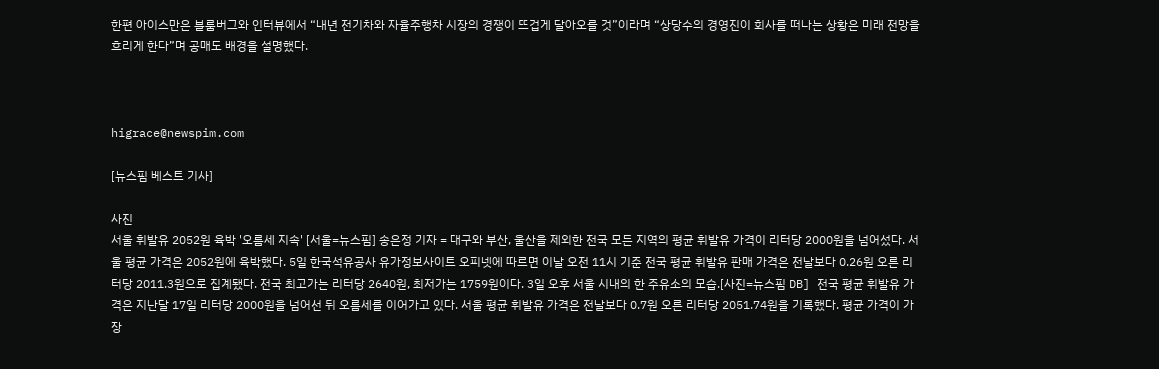한편 아이스만은 블룸버그와 인터뷰에서 “내년 전기차와 자율주행차 시장의 경쟁이 뜨겁게 달아오를 것”이라며 “상당수의 경영진이 회사를 떠나는 상황은 미래 전망을 흐리게 한다”며 공매도 배경을 설명했다.



higrace@newspim.com

[뉴스핌 베스트 기사]

사진
서울 휘발유 2052원 육박 '오름세 지속' [서울=뉴스핌] 송은정 기자 = 대구와 부산, 울산을 제외한 전국 모든 지역의 평균 휘발유 가격이 리터당 2000원을 넘어섰다. 서울 평균 가격은 2052원에 육박했다. 5일 한국석유공사 유가정보사이트 오피넷에 따르면 이날 오전 11시 기준 전국 평균 휘발유 판매 가격은 전날보다 0.26원 오른 리터당 2011.3원으로 집계됐다. 전국 최고가는 리터당 2640원, 최저가는 1759원이다. 3일 오후 서울 시내의 한 주유소의 모습.[사진=뉴스핌 DB] 전국 평균 휘발유 가격은 지난달 17일 리터당 2000원을 넘어선 뒤 오름세를 이어가고 있다. 서울 평균 휘발유 가격은 전날보다 0.7원 오른 리터당 2051.74원을 기록했다. 평균 가격이 가장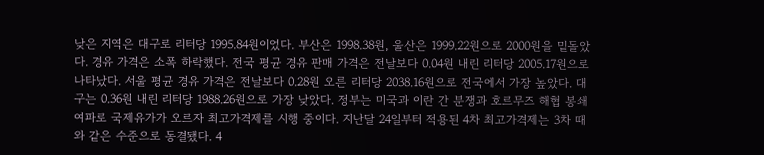낮은 지역은 대구로 리터당 1995.84원이었다. 부산은 1998.38원, 울산은 1999.22원으로 2000원을 밑돌았다. 경유 가격은 소폭 하락했다. 전국 평균 경유 판매 가격은 전날보다 0.04원 내린 리터당 2005.17원으로 나타났다. 서울 평균 경유 가격은 전날보다 0.28원 오른 리터당 2038.16원으로 전국에서 가장 높았다. 대구는 0.36원 내린 리터당 1988.26원으로 가장 낮았다. 정부는 미국과 이란 간 분쟁과 호르무즈 해협 봉쇄 여파로 국제유가가 오르자 최고가격제를 시행 중이다. 지난달 24일부터 적용된 4차 최고가격제는 3차 때와 같은 수준으로 동결됐다. 4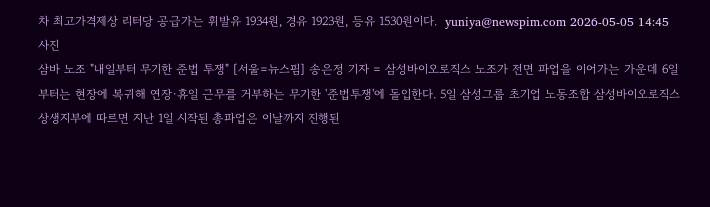차 최고가격제상 리터당 공급가는 휘발유 1934원, 경유 1923원, 등유 1530원이다.  yuniya@newspim.com 2026-05-05 14:45
사진
삼바 노조 "내일부터 무기한 준법 투쟁" [서울=뉴스핌] 송은정 기자 = 삼성바이오로직스 노조가 전면 파업을 이어가는 가운데 6일부터는 현장에 복귀해 연장·휴일 근무를 거부하는 무기한 '준법투쟁'에 돌입한다. 5일 삼성그룹 초기업 노동조합 삼성바이오로직스 상생지부에 따르면 지난 1일 시작된 총파업은 이날까지 진행된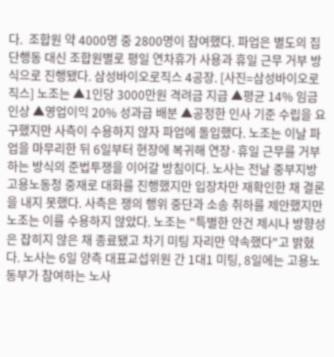다.  조합원 약 4000명 중 2800명이 참여했다. 파업은 별도의 집단행동 대신 조합원별로 평일 연차휴가 사용과 휴일 근무 거부 방식으로 진행됐다. 삼성바이오로직스 4공장. [사진=삼성바이오로직스] 노조는 ▲1인당 3000만원 격려금 지급 ▲평균 14% 임금 인상 ▲영업이익 20% 성과급 배분 ▲공정한 인사 기준 수립을 요구했지만 사측이 수용하지 않자 파업에 돌입했다. 노조는 이날 파업을 마무리한 뒤 6일부터 현장에 복귀해 연장·휴일 근무를 거부하는 방식의 준법투쟁을 이어갈 방침이다. 노사는 전날 중부지방고용노동청 중재로 대화를 진행했지만 입장차만 재확인한 채 결론을 내지 못했다. 사측은 쟁의 행위 중단과 소송 취하를 제안했지만 노조는 이를 수용하지 않았다. 노조는 "특별한 안건 제시나 방향성은 잡히지 않은 채 종료됐고 차기 미팅 자리만 약속했다"고 밝혔다. 노사는 6일 양측 대표교섭위원 간 1대1 미팅, 8일에는 고용노동부가 참여하는 노사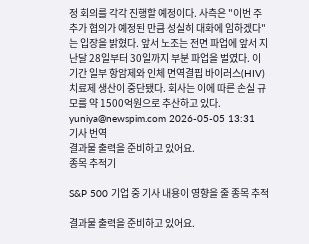정 회의를 각각 진행할 예정이다. 사측은 "이번 주 추가 협의가 예정된 만큼 성실히 대화에 임하겠다"는 입장을 밝혔다. 앞서 노조는 전면 파업에 앞서 지난달 28일부터 30일까지 부분 파업을 벌였다. 이 기간 일부 항암제와 인체 면역결핍 바이러스(HIV) 치료제 생산이 중단됐다. 회사는 이에 따른 손실 규모를 약 1500억원으로 추산하고 있다. yuniya@newspim.com 2026-05-05 13:31
기사 번역
결과물 출력을 준비하고 있어요.
종목 추적기

S&P 500 기업 중 기사 내용이 영향을 줄 종목 추적

결과물 출력을 준비하고 있어요.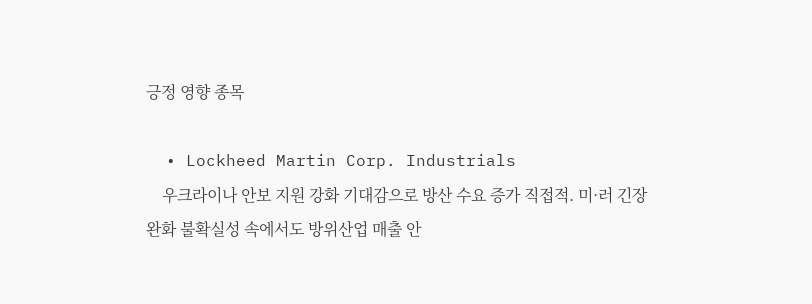긍정 영향 종목

  • Lockheed Martin Corp. Industrials
    우크라이나 안보 지원 강화 기대감으로 방산 수요 증가 직접적. 미·러 긴장 완화 불확실성 속에서도 방위산업 매출 안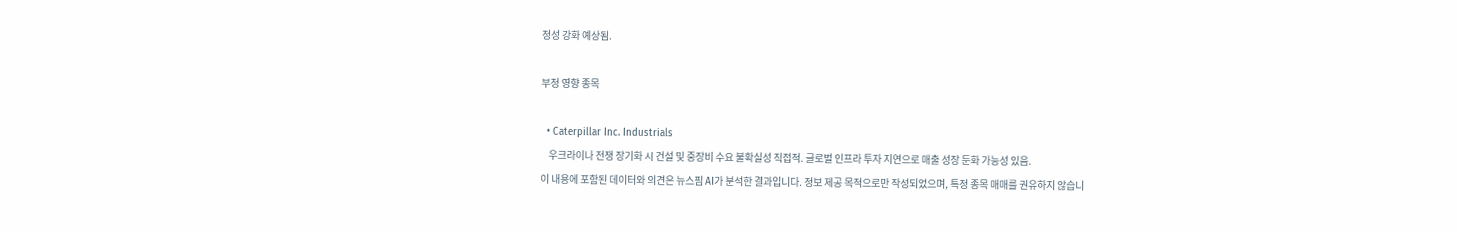정성 강화 예상됨.

부정 영향 종목

  • Caterpillar Inc. Industrials
    우크라이나 전쟁 장기화 시 건설 및 중장비 수요 불확실성 직접적. 글로벌 인프라 투자 지연으로 매출 성장 둔화 가능성 있음.
이 내용에 포함된 데이터와 의견은 뉴스핌 AI가 분석한 결과입니다. 정보 제공 목적으로만 작성되었으며, 특정 종목 매매를 권유하지 않습니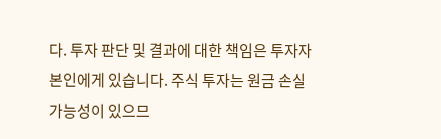다. 투자 판단 및 결과에 대한 책임은 투자자 본인에게 있습니다. 주식 투자는 원금 손실 가능성이 있으므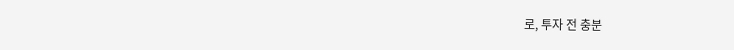로, 투자 전 충분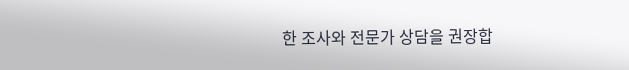한 조사와 전문가 상담을 권장합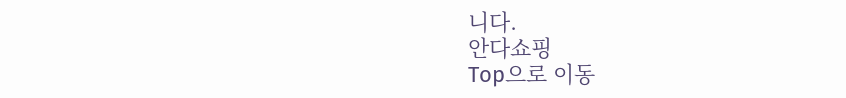니다.
안다쇼핑
Top으로 이동